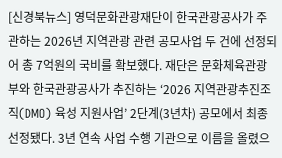[신경북뉴스] 영덕문화관광재단이 한국관광공사가 주관하는 2026년 지역관광 관련 공모사업 두 건에 선정되어 총 7억원의 국비를 확보했다. 재단은 문화체육관광부와 한국관광공사가 추진하는 ‘2026 지역관광추진조직(DMO) 육성 지원사업’ 2단계(3년차) 공모에서 최종 선정됐다. 3년 연속 사업 수행 기관으로 이름을 올렸으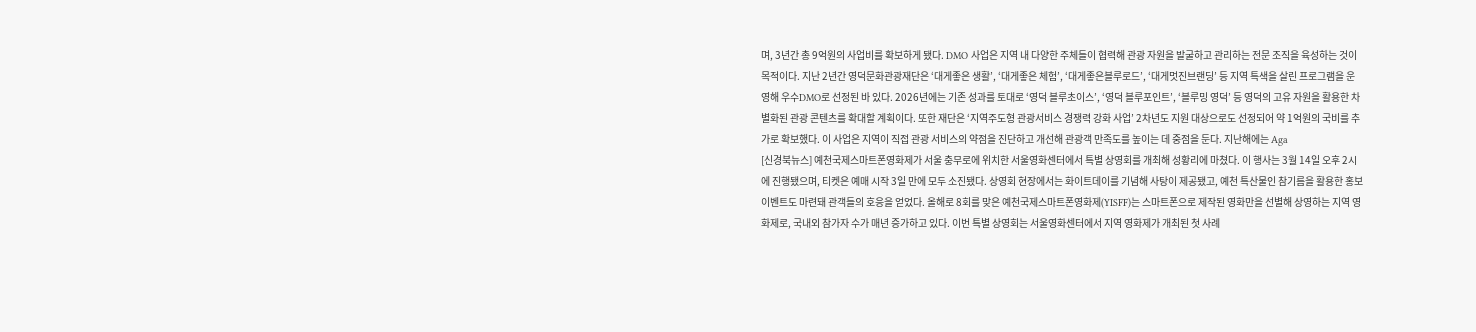며, 3년간 총 9억원의 사업비를 확보하게 됐다. DMO 사업은 지역 내 다양한 주체들이 협력해 관광 자원을 발굴하고 관리하는 전문 조직을 육성하는 것이 목적이다. 지난 2년간 영덕문화관광재단은 ‘대게좋은 생활’, ‘대게좋은 체험’, ‘대게좋은블루로드’, ‘대게멋진브랜딩’ 등 지역 특색을 살린 프로그램을 운영해 우수DMO로 선정된 바 있다. 2026년에는 기존 성과를 토대로 ‘영덕 블루초이스’, ‘영덕 블루포인트’, ‘블루밍 영덕’ 등 영덕의 고유 자원을 활용한 차별화된 관광 콘텐츠를 확대할 계획이다. 또한 재단은 ‘지역주도형 관광서비스 경쟁력 강화 사업’ 2차년도 지원 대상으로도 선정되어 약 1억원의 국비를 추가로 확보했다. 이 사업은 지역이 직접 관광 서비스의 약점을 진단하고 개선해 관광객 만족도를 높이는 데 중점을 둔다. 지난해에는 Aga
[신경북뉴스] 예천국제스마트폰영화제가 서울 충무로에 위치한 서울영화센터에서 특별 상영회를 개최해 성황리에 마쳤다. 이 행사는 3월 14일 오후 2시에 진행됐으며, 티켓은 예매 시작 3일 만에 모두 소진됐다. 상영회 현장에서는 화이트데이를 기념해 사탕이 제공됐고, 예천 특산물인 참기름을 활용한 홍보 이벤트도 마련돼 관객들의 호응을 얻었다. 올해로 8회를 맞은 예천국제스마트폰영화제(YISFF)는 스마트폰으로 제작된 영화만을 선별해 상영하는 지역 영화제로, 국내외 참가자 수가 매년 증가하고 있다. 이번 특별 상영회는 서울영화센터에서 지역 영화제가 개최된 첫 사례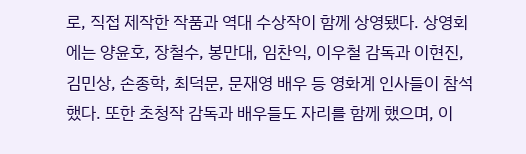로, 직접 제작한 작품과 역대 수상작이 함께 상영됐다. 상영회에는 양윤호, 장철수, 봉만대, 임찬익, 이우철 감독과 이현진, 김민상, 손종학, 최덕문, 문재영 배우 등 영화계 인사들이 참석했다. 또한 초청작 감독과 배우들도 자리를 함께 했으며, 이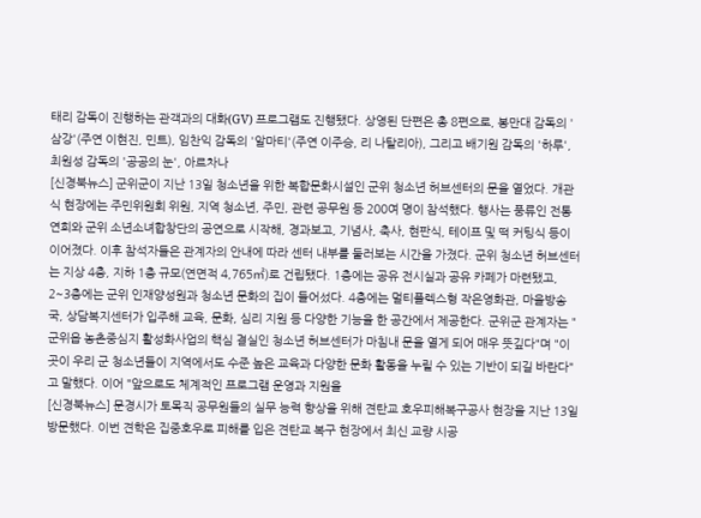태리 감독이 진행하는 관객과의 대화(GV) 프로그램도 진행됐다. 상영된 단편은 총 8편으로, 봉만대 감독의 '삼강'(주연 이현진, 민트), 임찬익 감독의 '알마티'(주연 이주승, 리 나탈리아), 그리고 배기원 감독의 '하루', 최원성 감독의 '공공의 눈', 아르차나
[신경북뉴스] 군위군이 지난 13일 청소년을 위한 복합문화시설인 군위 청소년 허브센터의 문을 열었다. 개관식 현장에는 주민위원회 위원, 지역 청소년, 주민, 관련 공무원 등 200여 명이 참석했다. 행사는 풍류인 전통연희와 군위 소년소녀합창단의 공연으로 시작해, 경과보고, 기념사, 축사, 현판식, 테이프 및 떡 커팅식 등이 이어졌다. 이후 참석자들은 관계자의 안내에 따라 센터 내부를 둘러보는 시간을 가졌다. 군위 청소년 허브센터는 지상 4층, 지하 1층 규모(연면적 4,765㎡)로 건립됐다. 1층에는 공유 전시실과 공유 카페가 마련됐고, 2~3층에는 군위 인재양성원과 청소년 문화의 집이 들어섰다. 4층에는 멀티플렉스형 작은영화관, 마을방송국, 상담복지센터가 입주해 교육, 문화, 심리 지원 등 다양한 기능을 한 공간에서 제공한다. 군위군 관계자는 "군위읍 농촌중심지 활성화사업의 핵심 결실인 청소년 허브센터가 마침내 문을 열게 되어 매우 뜻깊다"며 "이곳이 우리 군 청소년들이 지역에서도 수준 높은 교육과 다양한 문화 활동을 누릴 수 있는 기반이 되길 바란다"고 말했다. 이어 "앞으로도 체계적인 프로그램 운영과 지원을
[신경북뉴스] 문경시가 토목직 공무원들의 실무 능력 향상을 위해 견탄교 호우피해복구공사 현장을 지난 13일 방문했다. 이번 견학은 집중호우로 피해를 입은 견탄교 복구 현장에서 최신 교량 시공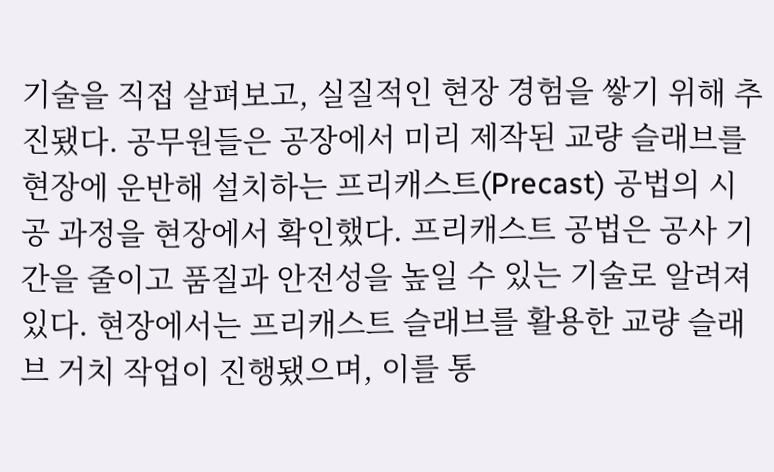기술을 직접 살펴보고, 실질적인 현장 경험을 쌓기 위해 추진됐다. 공무원들은 공장에서 미리 제작된 교량 슬래브를 현장에 운반해 설치하는 프리캐스트(Precast) 공법의 시공 과정을 현장에서 확인했다. 프리캐스트 공법은 공사 기간을 줄이고 품질과 안전성을 높일 수 있는 기술로 알려져 있다. 현장에서는 프리캐스트 슬래브를 활용한 교량 슬래브 거치 작업이 진행됐으며, 이를 통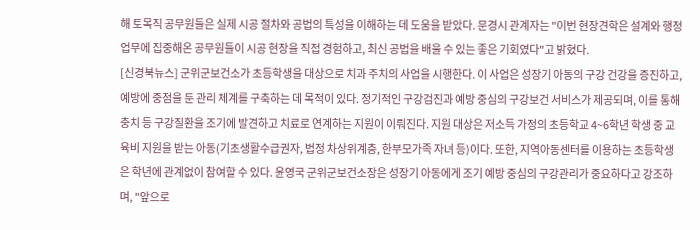해 토목직 공무원들은 실제 시공 절차와 공법의 특성을 이해하는 데 도움을 받았다. 문경시 관계자는 "이번 현장견학은 설계와 행정업무에 집중해온 공무원들이 시공 현장을 직접 경험하고, 최신 공법을 배울 수 있는 좋은 기회였다"고 밝혔다.
[신경북뉴스] 군위군보건소가 초등학생을 대상으로 치과 주치의 사업을 시행한다. 이 사업은 성장기 아동의 구강 건강을 증진하고, 예방에 중점을 둔 관리 체계를 구축하는 데 목적이 있다. 정기적인 구강검진과 예방 중심의 구강보건 서비스가 제공되며, 이를 통해 충치 등 구강질환을 조기에 발견하고 치료로 연계하는 지원이 이뤄진다. 지원 대상은 저소득 가정의 초등학교 4~6학년 학생 중 교육비 지원을 받는 아동(기초생활수급권자, 법정 차상위계층, 한부모가족 자녀 등)이다. 또한, 지역아동센터를 이용하는 초등학생은 학년에 관계없이 참여할 수 있다. 윤영국 군위군보건소장은 성장기 아동에게 조기 예방 중심의 구강관리가 중요하다고 강조하며, "앞으로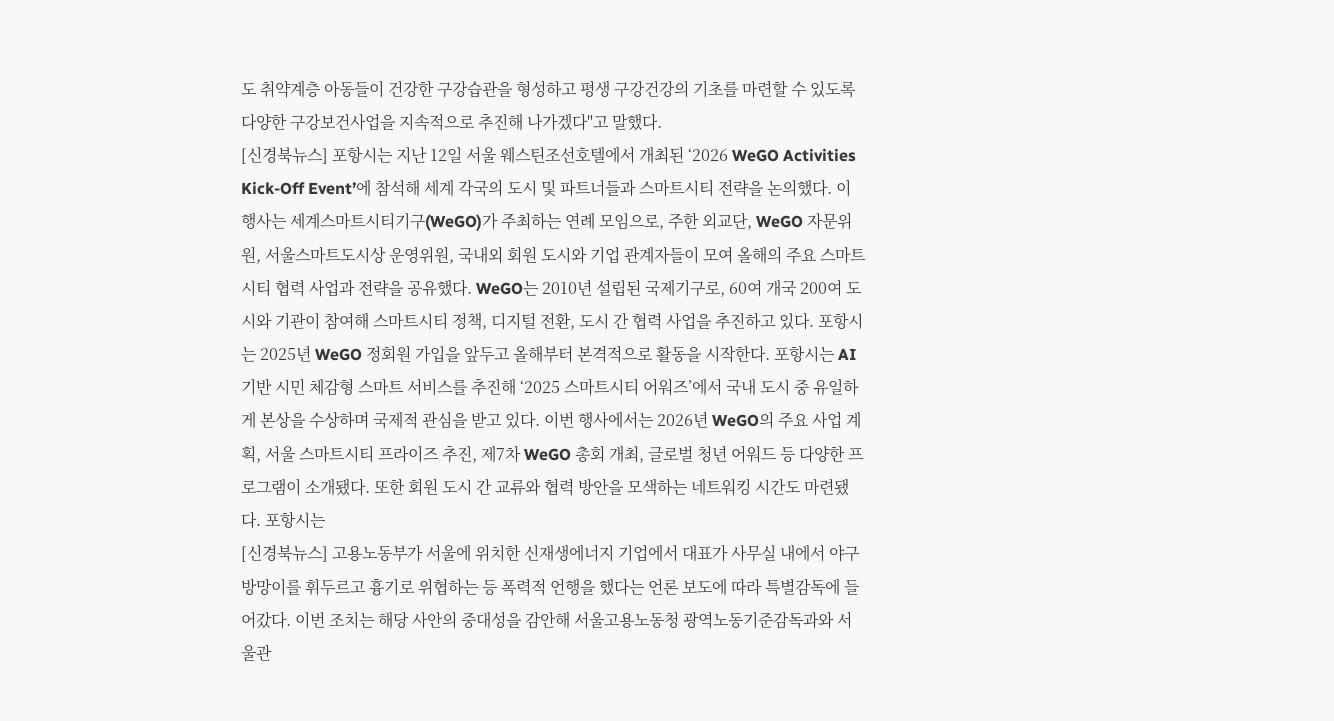도 취약계층 아동들이 건강한 구강습관을 형성하고 평생 구강건강의 기초를 마련할 수 있도록 다양한 구강보건사업을 지속적으로 추진해 나가겠다"고 말했다.
[신경북뉴스] 포항시는 지난 12일 서울 웨스틴조선호텔에서 개최된 ‘2026 WeGO Activities Kick-Off Event’에 참석해 세계 각국의 도시 및 파트너들과 스마트시티 전략을 논의했다. 이 행사는 세계스마트시티기구(WeGO)가 주최하는 연례 모임으로, 주한 외교단, WeGO 자문위원, 서울스마트도시상 운영위원, 국내외 회원 도시와 기업 관계자들이 모여 올해의 주요 스마트시티 협력 사업과 전략을 공유했다. WeGO는 2010년 설립된 국제기구로, 60여 개국 200여 도시와 기관이 참여해 스마트시티 정책, 디지털 전환, 도시 간 협력 사업을 추진하고 있다. 포항시는 2025년 WeGO 정회원 가입을 앞두고 올해부터 본격적으로 활동을 시작한다. 포항시는 AI 기반 시민 체감형 스마트 서비스를 추진해 ‘2025 스마트시티 어워즈’에서 국내 도시 중 유일하게 본상을 수상하며 국제적 관심을 받고 있다. 이번 행사에서는 2026년 WeGO의 주요 사업 계획, 서울 스마트시티 프라이즈 추진, 제7차 WeGO 총회 개최, 글로벌 청년 어워드 등 다양한 프로그램이 소개됐다. 또한 회원 도시 간 교류와 협력 방안을 모색하는 네트워킹 시간도 마련됐다. 포항시는
[신경북뉴스] 고용노동부가 서울에 위치한 신재생에너지 기업에서 대표가 사무실 내에서 야구방망이를 휘두르고 흉기로 위협하는 등 폭력적 언행을 했다는 언론 보도에 따라 특별감독에 들어갔다. 이번 조치는 해당 사안의 중대성을 감안해 서울고용노동청 광역노동기준감독과와 서울관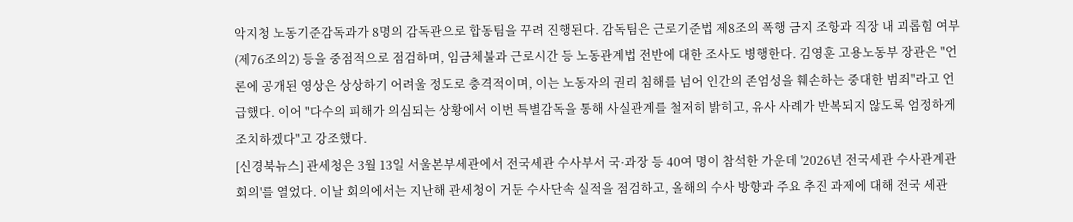악지청 노동기준감독과가 8명의 감독관으로 합동팀을 꾸려 진행된다. 감독팀은 근로기준법 제8조의 폭행 금지 조항과 직장 내 괴롭힘 여부(제76조의2) 등을 중점적으로 점검하며, 임금체불과 근로시간 등 노동관계법 전반에 대한 조사도 병행한다. 김영훈 고용노동부 장관은 "언론에 공개된 영상은 상상하기 어려울 정도로 충격적이며, 이는 노동자의 권리 침해를 넘어 인간의 존엄성을 훼손하는 중대한 범죄"라고 언급했다. 이어 "다수의 피해가 의심되는 상황에서 이번 특별감독을 통해 사실관계를 철저히 밝히고, 유사 사례가 반복되지 않도록 엄정하게 조치하겠다"고 강조했다.
[신경북뉴스] 관세청은 3월 13일 서울본부세관에서 전국세관 수사부서 국·과장 등 40여 명이 참석한 가운데 '2026년 전국세관 수사관계관 회의'를 열었다. 이날 회의에서는 지난해 관세청이 거둔 수사단속 실적을 점검하고, 올해의 수사 방향과 주요 추진 과제에 대해 전국 세관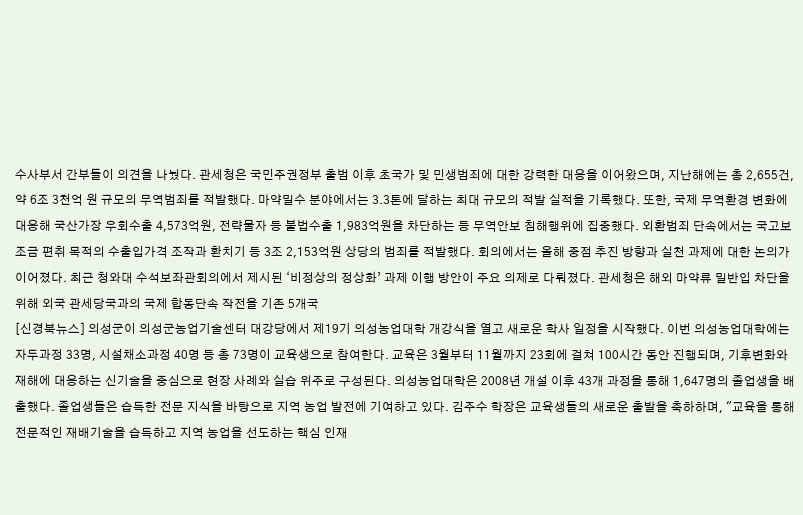수사부서 간부들이 의견을 나눴다. 관세청은 국민주권정부 출범 이후 초국가 및 민생범죄에 대한 강력한 대응을 이어왔으며, 지난해에는 총 2,655건, 약 6조 3천억 원 규모의 무역범죄를 적발했다. 마약밀수 분야에서는 3.3톤에 달하는 최대 규모의 적발 실적을 기록했다. 또한, 국제 무역환경 변화에 대응해 국산가장 우회수출 4,573억원, 전략물자 등 불법수출 1,983억원을 차단하는 등 무역안보 침해행위에 집중했다. 외환범죄 단속에서는 국고보조금 편취 목적의 수출입가격 조작과 환치기 등 3조 2,153억원 상당의 범죄를 적발했다. 회의에서는 올해 중점 추진 방향과 실천 과제에 대한 논의가 이어졌다. 최근 청와대 수석보좌관회의에서 제시된 ‘비정상의 정상화’ 과제 이행 방안이 주요 의제로 다뤄졌다. 관세청은 해외 마약류 밀반입 차단을 위해 외국 관세당국과의 국제 합동단속 작전을 기존 5개국
[신경북뉴스] 의성군이 의성군농업기술센터 대강당에서 제19기 의성농업대학 개강식을 열고 새로운 학사 일정을 시작했다. 이번 의성농업대학에는 자두과정 33명, 시설채소과정 40명 등 총 73명이 교육생으로 참여한다. 교육은 3월부터 11월까지 23회에 걸쳐 100시간 동안 진행되며, 기후변화와 재해에 대응하는 신기술을 중심으로 현장 사례와 실습 위주로 구성된다. 의성농업대학은 2008년 개설 이후 43개 과정을 통해 1,647명의 졸업생을 배출했다. 졸업생들은 습득한 전문 지식을 바탕으로 지역 농업 발전에 기여하고 있다. 김주수 학장은 교육생들의 새로운 출발을 축하하며, "교육을 통해 전문적인 재배기술을 습득하고 지역 농업을 선도하는 핵심 인재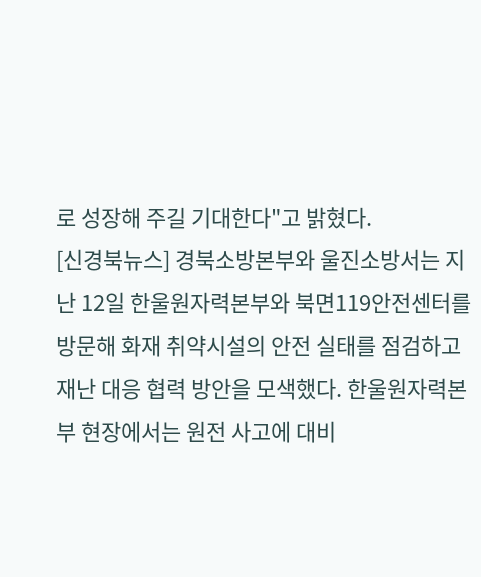로 성장해 주길 기대한다"고 밝혔다.
[신경북뉴스] 경북소방본부와 울진소방서는 지난 12일 한울원자력본부와 북면119안전센터를 방문해 화재 취약시설의 안전 실태를 점검하고 재난 대응 협력 방안을 모색했다. 한울원자력본부 현장에서는 원전 사고에 대비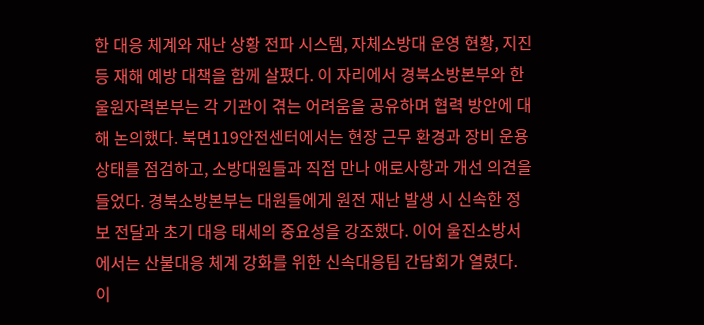한 대응 체계와 재난 상황 전파 시스템, 자체소방대 운영 현황, 지진 등 재해 예방 대책을 함께 살폈다. 이 자리에서 경북소방본부와 한울원자력본부는 각 기관이 겪는 어려움을 공유하며 협력 방안에 대해 논의했다. 북면119안전센터에서는 현장 근무 환경과 장비 운용 상태를 점검하고, 소방대원들과 직접 만나 애로사항과 개선 의견을 들었다. 경북소방본부는 대원들에게 원전 재난 발생 시 신속한 정보 전달과 초기 대응 태세의 중요성을 강조했다. 이어 울진소방서에서는 산불대응 체계 강화를 위한 신속대응팀 간담회가 열렸다. 이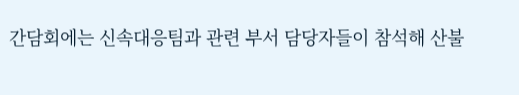간담회에는 신속대응팀과 관련 부서 담당자들이 참석해 산불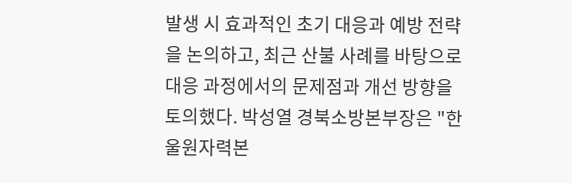발생 시 효과적인 초기 대응과 예방 전략을 논의하고, 최근 산불 사례를 바탕으로 대응 과정에서의 문제점과 개선 방향을 토의했다. 박성열 경북소방본부장은 "한울원자력본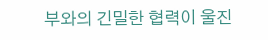부와의 긴밀한 협력이 울진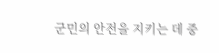군민의 안전을 지키는 데 중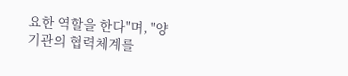요한 역할을 한다"며, "양 기관의 협력체계를